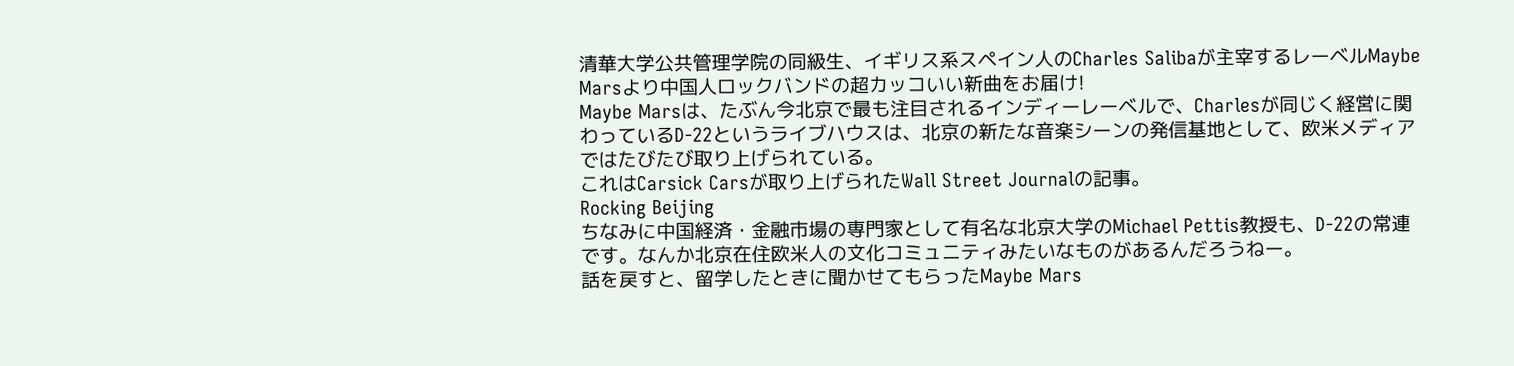清華大学公共管理学院の同級生、イギリス系スペイン人のCharles Salibaが主宰するレーベルMaybe Marsより中国人ロックバンドの超カッコいい新曲をお届け!
Maybe Marsは、たぶん今北京で最も注目されるインディーレーベルで、Charlesが同じく経営に関わっているD-22というライブハウスは、北京の新たな音楽シーンの発信基地として、欧米メディアではたびたび取り上げられている。
これはCarsick Carsが取り上げられたWall Street Journalの記事。
Rocking Beijing
ちなみに中国経済・金融市場の専門家として有名な北京大学のMichael Pettis教授も、D-22の常連です。なんか北京在住欧米人の文化コミュニティみたいなものがあるんだろうねー。
話を戻すと、留学したときに聞かせてもらったMaybe Mars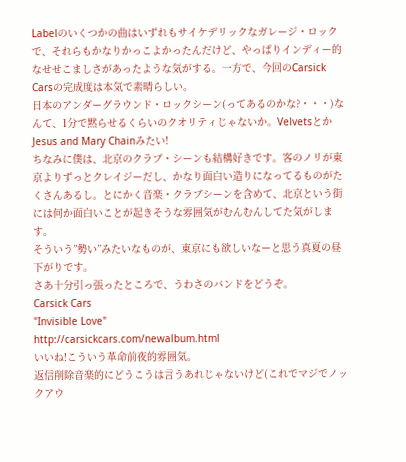Labelのいくつかの曲はいずれもサイケデリックなガレージ・ロックで、それらもかなりかっこよかったんだけど、やっぱりインディー的なせせこましさがあったような気がする。一方で、今回のCarsick Carsの完成度は本気で素晴らしい。
日本のアンダーグラウンド・ロックシーン(ってあるのかな?・・・)なんて、1分で黙らせるくらいのクオリティじゃないか。VelvetsとかJesus and Mary Chainみたい!
ちなみに僕は、北京のクラブ・シーンも結構好きです。客のノリが東京よりずっとクレイジーだし、かなり面白い造りになってるものがたくさんあるし。とにかく音楽・クラブシーンを含めて、北京という街には何か面白いことが起きそうな雰囲気がむんむんしてた気がします。
そういう”勢い”みたいなものが、東京にも欲しいなーと思う真夏の昼下がりです。
さあ十分引っ張ったところで、うわさのバンドをどうぞ。
Carsick Cars
"Invisible Love"
http://carsickcars.com/newalbum.html
いいね!こういう革命前夜的雰囲気。
返信削除音楽的にどうこうは言うあれじゃないけど(これでマジでノックアウ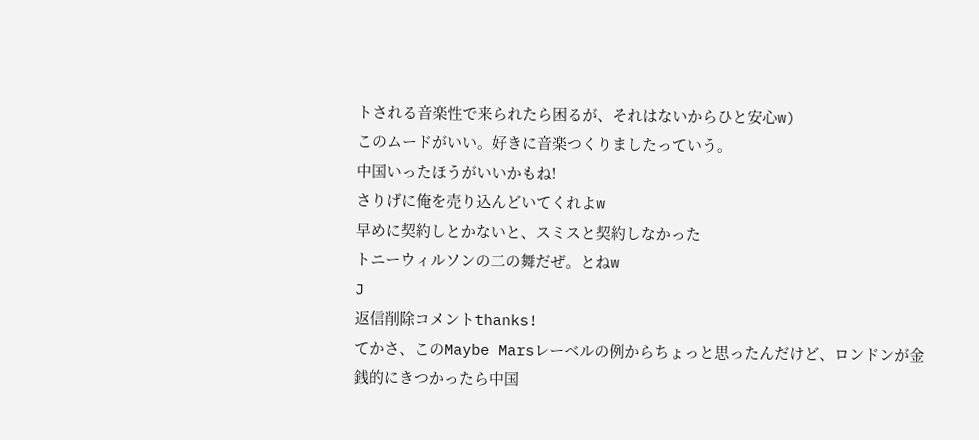トされる音楽性で来られたら困るが、それはないからひと安心w)
このムードがいい。好きに音楽つくりましたっていう。
中国いったほうがいいかもね!
さりげに俺を売り込んどいてくれよw
早めに契約しとかないと、スミスと契約しなかった
トニーウィルソンの二の舞だぜ。とねw
J
返信削除コメントthanks!
てかさ、このMaybe Marsレーベルの例からちょっと思ったんだけど、ロンドンが金銭的にきつかったら中国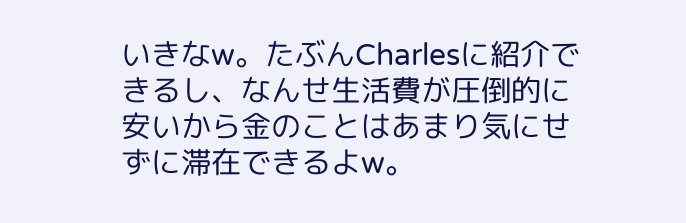いきなw。たぶんCharlesに紹介できるし、なんせ生活費が圧倒的に安いから金のことはあまり気にせずに滞在できるよw。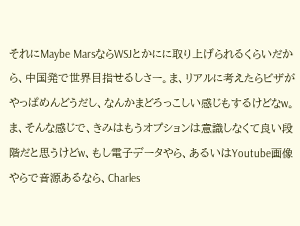それにMaybe MarsならWSJとかにに取り上げられるくらいだから、中国発で世界目指せるしさー。ま、リアルに考えたらビザがやっぱめんどうだし、なんかまどろっこしい感じもするけどなw。
ま、そんな感じで、きみはもうオプションは意識しなくて良い段階だと思うけどw、もし電子データやら、あるいはYoutube画像やらで音源あるなら、Charles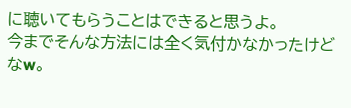に聴いてもらうことはできると思うよ。
今までそんな方法には全く気付かなかったけどなw。